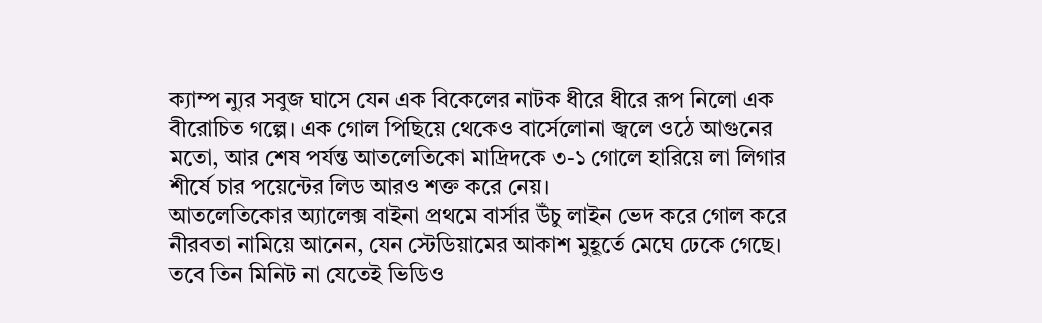ক্যাম্প ন্যুর সবুজ ঘাসে যেন এক বিকেলের নাটক ধীরে ধীরে রূপ নিলো এক বীরোচিত গল্পে। এক গোল পিছিয়ে থেকেও বার্সেলোনা জ্বলে ওঠে আগুনের মতো, আর শেষ পর্যন্ত আতলেতিকো মাদ্রিদকে ৩-১ গোলে হারিয়ে লা লিগার শীর্ষে চার পয়েন্টের লিড আরও শক্ত করে নেয়।
আতলেতিকোর অ্যালেক্স বাইনা প্রথমে বার্সার উঁচু লাইন ভেদ করে গোল করে নীরবতা নামিয়ে আনেন, যেন স্টেডিয়ামের আকাশ মুহূর্তে মেঘে ঢেকে গেছে। তবে তিন মিনিট না যেতেই ভিডিও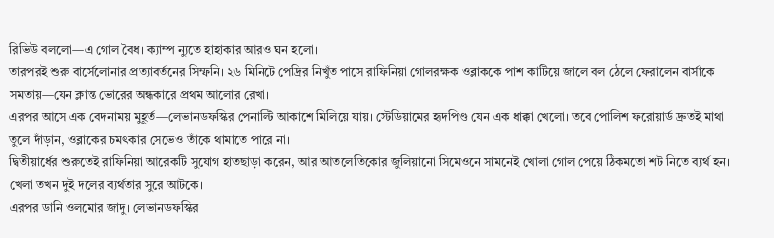রিভিউ বললো—এ গোল বৈধ। ক্যাম্প ন্যুতে হাহাকার আরও ঘন হলো।
তারপরই শুরু বার্সেলোনার প্রত্যাবর্তনের সিম্ফনি। ২৬ মিনিটে পেদ্রির নিখুঁত পাসে রাফিনিয়া গোলরক্ষক ওব্লাককে পাশ কাটিয়ে জালে বল ঠেলে ফেরালেন বার্সাকে সমতায়—যেন ক্লান্ত ভোরের অন্ধকারে প্রথম আলোর রেখা।
এরপর আসে এক বেদনাময় মুহূর্ত—লেভানডফস্কির পেনাল্টি আকাশে মিলিয়ে যায়। স্টেডিয়ামের হৃদপিণ্ড যেন এক ধাক্কা খেলো। তবে পোলিশ ফরোয়ার্ড দ্রুতই মাথা তুলে দাঁড়ান, ওব্লাকের চমৎকার সেভেও তাঁকে থামাতে পারে না।
দ্বিতীয়ার্ধের শুরুতেই রাফিনিয়া আরেকটি সুযোগ হাতছাড়া করেন, আর আতলেতিকোর জুলিয়ানো সিমেওনে সামনেই খোলা গোল পেয়ে ঠিকমতো শট নিতে ব্যর্থ হন। খেলা তখন দুই দলের ব্যর্থতার সুরে আটকে।
এরপর ডানি ওলমোর জাদু। লেভানডফস্কির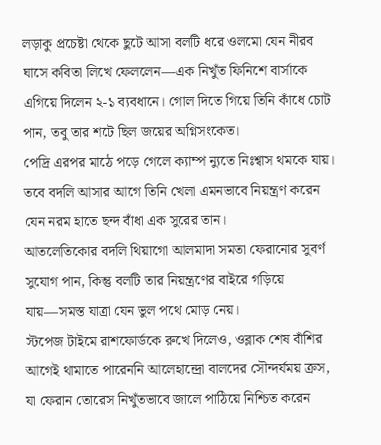লড়াকু প্রচেষ্টা থেকে ছুটে আসা বলটি ধরে ওলমো যেন নীরব ঘাসে কবিতা লিখে ফেললেন—এক নিখুঁত ফিনিশে বার্সাকে এগিয়ে দিলেন ২-১ ব্যবধানে। গোল দিতে গিয়ে তিনি কাঁধে চোট পান, তবু তার শটে ছিল জয়ের অগ্নিসংকেত।
পেদ্রি এরপর মাঠে পড়ে গেলে ক্যাম্প ন্যুতে নিঃশ্বাস থমকে যায়। তবে বদলি আসার আগে তিনি খেলা এমনভাবে নিয়ন্ত্রণ করেন যেন নরম হাতে ছন্দ বাঁধা এক সুরের তান।
আতলেতিকোর বদলি থিয়াগো আলমাদা সমতা ফেরানোর সুবর্ণ সুযোগ পান, কিন্তু বলটি তার নিয়ন্ত্রণের বাইরে গড়িয়ে যায়—সমস্ত যাত্রা যেন ভুল পথে মোড় নেয়।
স্টপেজ টাইমে রাশফোর্ডকে রুখে দিলেও, ওব্লাক শেষ বাঁশির আগেই থামাতে পারেননি আলেহান্দ্রো বালদের সৌন্দর্যময় ক্রস, যা ফেরান তোরেস নিখুঁতভাবে জালে পাঠিয়ে নিশ্চিত করেন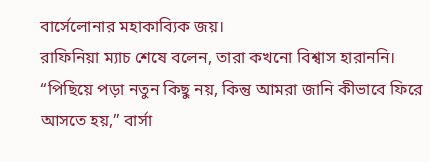বার্সেলোনার মহাকাব্যিক জয়।
রাফিনিয়া ম্যাচ শেষে বলেন, তারা কখনো বিশ্বাস হারাননি। “পিছিয়ে পড়া নতুন কিছু নয়, কিন্তু আমরা জানি কীভাবে ফিরে আসতে হয়,” বার্সা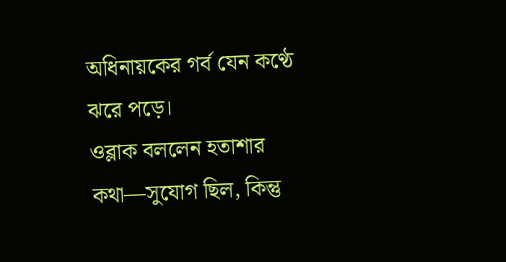অধিনায়কের গর্ব যেন কণ্ঠে ঝরে পড়ে।
ওব্লাক বললেন হতাশার কথা—সুযোগ ছিল, কিন্তু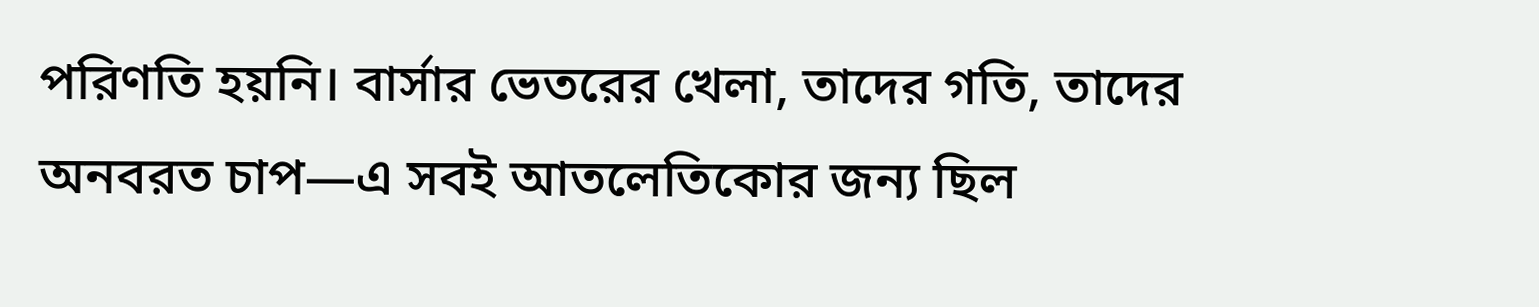পরিণতি হয়নি। বার্সার ভেতরের খেলা, তাদের গতি, তাদের অনবরত চাপ—এ সবই আতলেতিকোর জন্য ছিল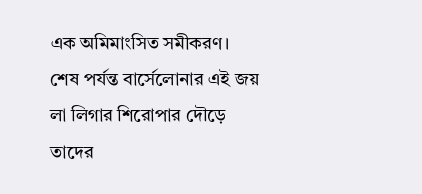এক অমিমাংসিত সমীকরণ।
শেষ পর্যন্ত বার্সেলোনার এই জয় লা লিগার শিরোপার দৌড়ে তাদের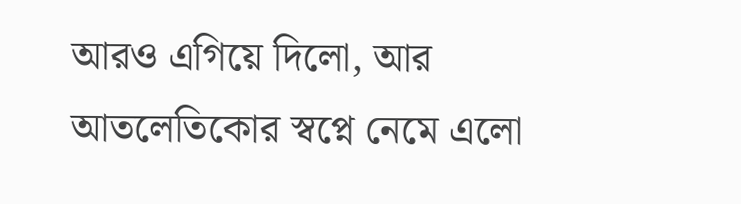আরও এগিয়ে দিলো, আর আতলেতিকোর স্বপ্নে নেমে এলো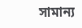সামান্য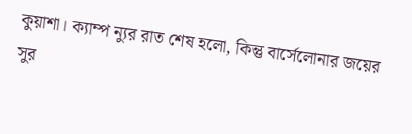কুয়াশা। ক্যাম্প ন্যুর রাত শেষ হলো, কিন্তু বার্সেলোনার জয়ের সুর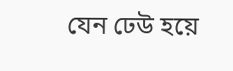যেন ঢেউ হয়ে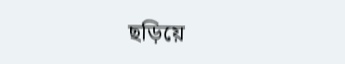ছড়িয়ে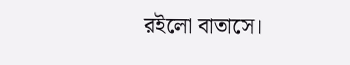রইলো বাতাসে।